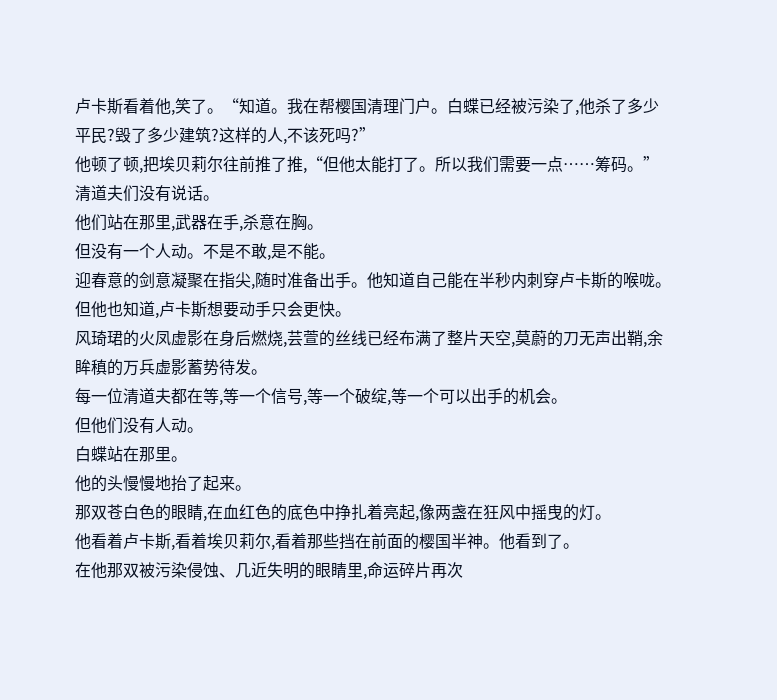卢卡斯看着他,笑了。“知道。我在帮樱国清理门户。白蝶已经被污染了,他杀了多少平民?毁了多少建筑?这样的人,不该死吗?”
他顿了顿,把埃贝莉尔往前推了推,“但他太能打了。所以我们需要一点……筹码。”
清道夫们没有说话。
他们站在那里,武器在手,杀意在胸。
但没有一个人动。不是不敢,是不能。
迎春意的剑意凝聚在指尖,随时准备出手。他知道自己能在半秒内刺穿卢卡斯的喉咙。但他也知道,卢卡斯想要动手只会更快。
风琦珺的火凤虚影在身后燃烧,芸萱的丝线已经布满了整片天空,莫蔚的刀无声出鞘,余眸稹的万兵虚影蓄势待发。
每一位清道夫都在等,等一个信号,等一个破绽,等一个可以出手的机会。
但他们没有人动。
白蝶站在那里。
他的头慢慢地抬了起来。
那双苍白色的眼睛,在血红色的底色中挣扎着亮起,像两盏在狂风中摇曳的灯。
他看着卢卡斯,看着埃贝莉尔,看着那些挡在前面的樱国半神。他看到了。
在他那双被污染侵蚀、几近失明的眼睛里,命运碎片再次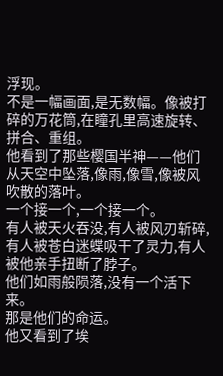浮现。
不是一幅画面,是无数幅。像被打碎的万花筒,在瞳孔里高速旋转、拼合、重组。
他看到了那些樱国半神——他们从天空中坠落,像雨,像雪,像被风吹散的落叶。
一个接一个,一个接一个。
有人被天火吞没,有人被风刃斩碎,有人被苍白迷蝶吸干了灵力,有人被他亲手扭断了脖子。
他们如雨般陨落,没有一个活下来。
那是他们的命运。
他又看到了埃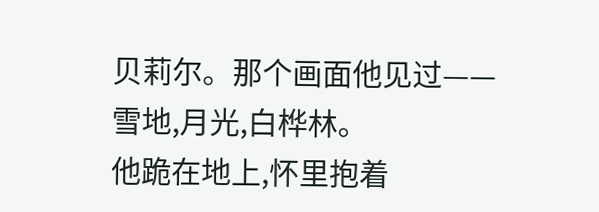贝莉尔。那个画面他见过——雪地,月光,白桦林。
他跪在地上,怀里抱着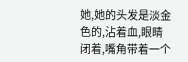她,她的头发是淡金色的,沾着血,眼睛闭着,嘴角带着一个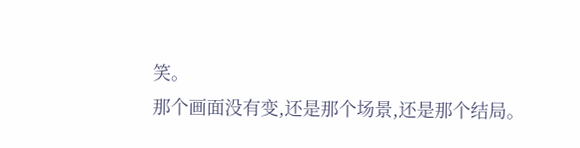笑。
那个画面没有变,还是那个场景,还是那个结局。